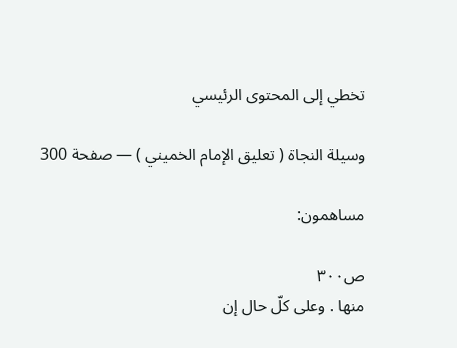تخطي إلى المحتوى الرئيسي

وسيلة النجاة ( تعليق الإمام الخميني ) — صفحة 300

مساهمون:

ص٣٠٠
منها . وعلى كلّ حال إن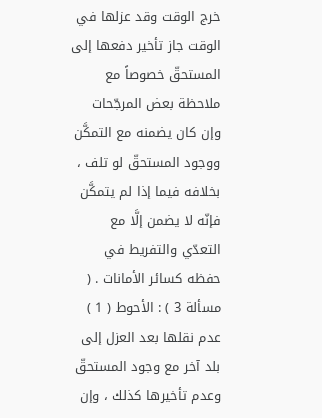خرج الوقت وقد عزلها في الوقت جاز تأخير دفعها إلى المستحقّ خصوصاً مع ملاحظة بعض المرجّحات وإن كان يضمنه مع التمكَّن ووجود المستحقّ لو تلف ، بخلافه فيما إذا لم يتمكَّن فإنّه لا يضمن إلَّا مع التعدّي والتفريط في حفظه كسائر الأمانات . ( مسألة 3 ) : الأحوط ( 1 ) عدم نقلها بعد العزل إلى بلد آخر مع وجود المستحقّ وعدم تأخيرها كذلك ، وإن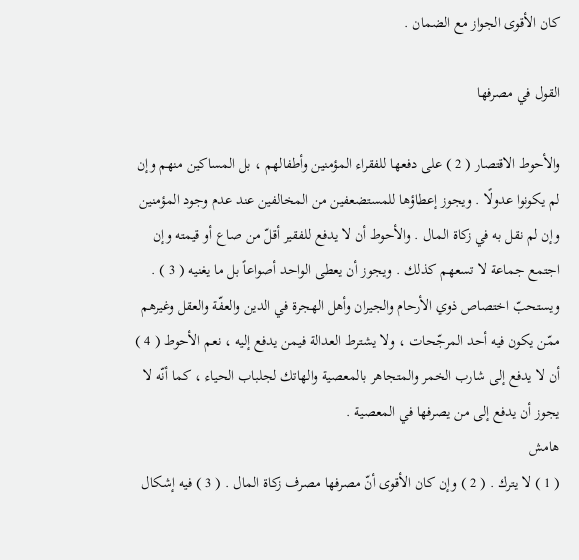كان الأقوى الجواز مع الضمان .

القول في مصرفها

والأحوط الاقتصار ( 2 ) على دفعها للفقراء المؤمنين وأطفالهم ، بل المساكين منهم وإن لم يكونوا عدولًا . ويجوز إعطاؤها للمستضعفين من المخالفين عند عدم وجود المؤمنين وإن لم نقل به في زكاة المال . والأحوط أن لا يدفع للفقير أقلّ من صاع أو قيمته وإن اجتمع جماعة لا تسعهم كذلك . ويجوز أن يعطى الواحد أصواعاً بل ما يغنيه ( 3 ) . ويستحبّ اختصاص ذوي الأرحام والجيران وأهل الهجرة في الدين والعفّة والعقل وغيرهم ممّن يكون فيه أحد المرجّحات ، ولا يشترط العدالة فيمن يدفع إليه ، نعم الأحوط ( 4 ) أن لا يدفع إلى شارب الخمر والمتجاهر بالمعصية والهاتك لجلباب الحياء ، كما أنّه لا يجوز أن يدفع إلى من يصرفها في المعصية .
هامش
( 1 ) لا يترك . ( 2 ) وإن كان الأقوى أنّ مصرفها مصرف زكاة المال . ( 3 ) فيه إشكال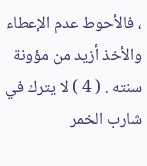، فالأحوط عدم الإعطاء والأخذ أزيد من مؤونة سنته . ( 4 ) لا يترك في شارب الخمر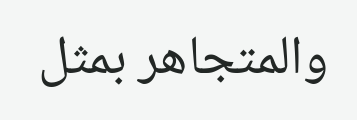والمتجاهر بمثل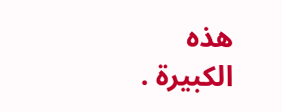هذه الكبيرة .